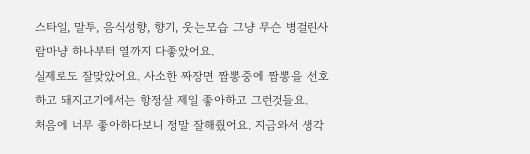스타일, 말투, 음식성향, 향기, 웃는모습 그냥 무슨 병걸린사람마냥 하나부터 열까지 다좋았어요.
실제로도 잘맞았어요. 사소한 짜장면 짬뽕중에 짬뽕을 선호하고 돼지고기에서는 항정살 제일 좋아하고 그런것들요.
처음에 너무 좋아하다보니 정말 잘해줬어요. 지금와서 생각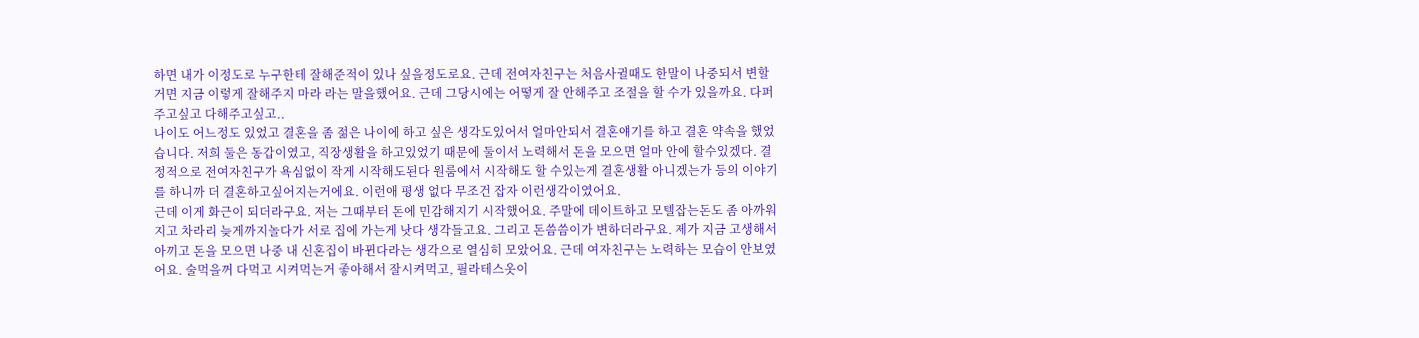하면 내가 이정도로 누구한테 잘해준적이 있나 싶을정도로요. 근데 전여자친구는 처음사귈때도 한말이 나중되서 변할거면 지금 이렇게 잘해주지 마라 라는 말을했어요. 근데 그당시에는 어떻게 잘 안해주고 조절을 할 수가 있을까요. 다퍼주고싶고 다해주고싶고..
나이도 어느정도 있었고 결혼을 좀 젊은 나이에 하고 싶은 생각도있어서 얼마안되서 결혼얘기를 하고 결혼 약속을 했었습니다. 저희 둘은 동갑이였고, 직장생활을 하고있었기 때문에 둘이서 노력해서 돈을 모으면 얼마 안에 할수있겠다. 결정적으로 전여자친구가 욕심없이 작게 시작해도된다 원룸에서 시작해도 할 수있는게 결혼생활 아니겠는가 등의 이야기를 하니까 더 결혼하고싶어지는거에요. 이런애 평생 없다 무조건 잡자 이런생각이였어요.
근데 이게 화근이 되더라구요. 저는 그때부터 돈에 민감해지기 시작했어요. 주말에 데이트하고 모텔잡는돈도 좀 아까워지고 차라리 늦게까지놀다가 서로 집에 가는게 낫다 생각들고요. 그리고 돈씀씀이가 변하더라구요. 제가 지금 고생해서 아끼고 돈을 모으면 나중 내 신혼집이 바뀐다라는 생각으로 열심히 모았어요. 근데 여자친구는 노력하는 모습이 안보였어요. 술먹을꺼 다먹고 시켜먹는거 좋아해서 잘시켜먹고, 필라테스옷이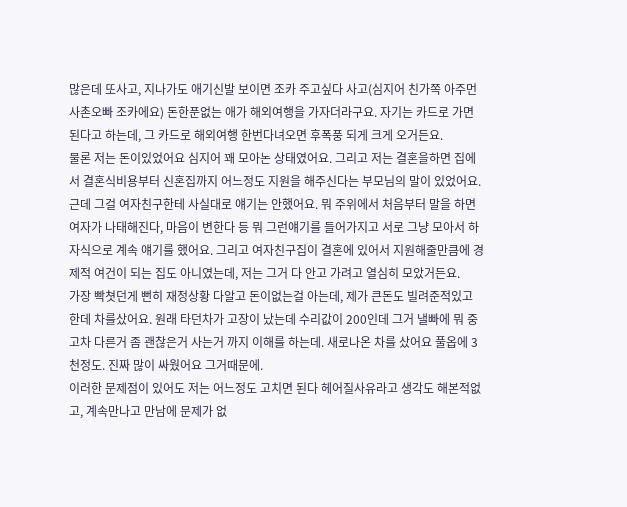많은데 또사고, 지나가도 애기신발 보이면 조카 주고싶다 사고(심지어 친가쪽 아주먼 사촌오빠 조카에요) 돈한푼없는 애가 해외여행을 가자더라구요. 자기는 카드로 가면 된다고 하는데, 그 카드로 해외여행 한번다녀오면 후폭풍 되게 크게 오거든요.
물론 저는 돈이있었어요 심지어 꽤 모아논 상태였어요. 그리고 저는 결혼을하면 집에서 결혼식비용부터 신혼집까지 어느정도 지원을 해주신다는 부모님의 말이 있었어요. 근데 그걸 여자친구한테 사실대로 얘기는 안했어요. 뭐 주위에서 처음부터 말을 하면 여자가 나태해진다, 마음이 변한다 등 뭐 그런얘기를 들어가지고 서로 그냥 모아서 하자식으로 계속 얘기를 했어요. 그리고 여자친구집이 결혼에 있어서 지원해줄만큼에 경제적 여건이 되는 집도 아니였는데, 저는 그거 다 안고 가려고 열심히 모았거든요.
가장 빡쳣던게 뻔히 재정상황 다알고 돈이없는걸 아는데, 제가 큰돈도 빌려준적있고 한데 차를샀어요. 원래 타던차가 고장이 났는데 수리값이 200인데 그거 낼빠에 뭐 중고차 다른거 좀 괜찮은거 사는거 까지 이해를 하는데. 새로나온 차를 샀어요 풀옵에 3천정도. 진짜 많이 싸웠어요 그거때문에.
이러한 문제점이 있어도 저는 어느정도 고치면 된다 헤어질사유라고 생각도 해본적없고, 계속만나고 만남에 문제가 없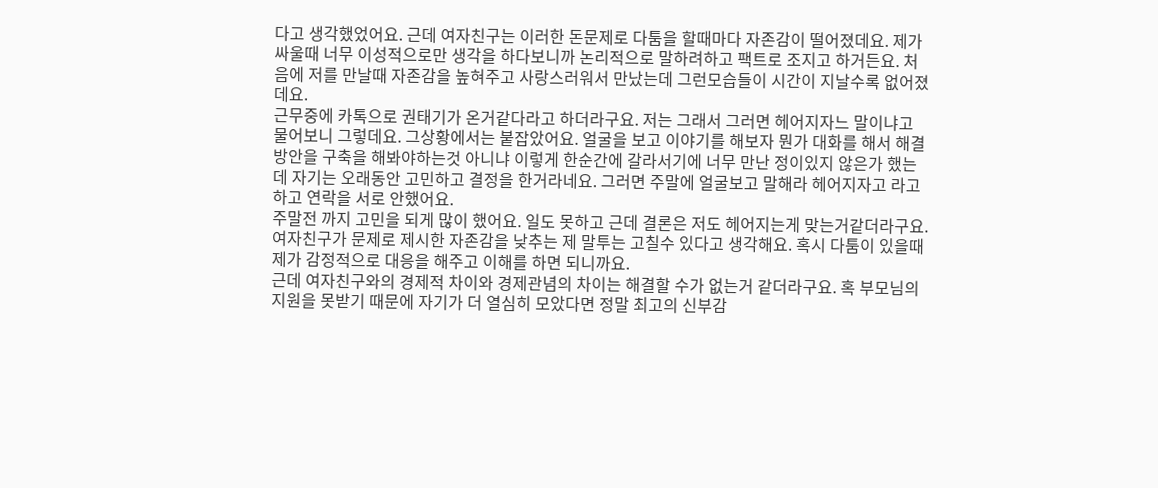다고 생각했었어요. 근데 여자친구는 이러한 돈문제로 다툼을 할때마다 자존감이 떨어졌데요. 제가 싸울때 너무 이성적으로만 생각을 하다보니까 논리적으로 말하려하고 팩트로 조지고 하거든요. 처음에 저를 만날때 자존감을 높혀주고 사랑스러워서 만났는데 그런모습들이 시간이 지날수록 없어졌데요.
근무중에 카톡으로 권태기가 온거같다라고 하더라구요. 저는 그래서 그러면 헤어지자느 말이냐고 물어보니 그렇데요. 그상황에서는 붙잡았어요. 얼굴을 보고 이야기를 해보자 뭔가 대화를 해서 해결방안을 구축을 해봐야하는것 아니냐 이렇게 한순간에 갈라서기에 너무 만난 정이있지 않은가 했는데 자기는 오래동안 고민하고 결정을 한거라네요. 그러면 주말에 얼굴보고 말해라 헤어지자고 라고 하고 연락을 서로 안했어요.
주말전 까지 고민을 되게 많이 했어요. 일도 못하고 근데 결론은 저도 헤어지는게 맞는거같더라구요. 여자친구가 문제로 제시한 자존감을 낮추는 제 말투는 고칠수 있다고 생각해요. 혹시 다툼이 있을때 제가 감정적으로 대응을 해주고 이해를 하면 되니까요.
근데 여자친구와의 경제적 차이와 경제관념의 차이는 해결할 수가 없는거 같더라구요. 혹 부모님의 지원을 못받기 때문에 자기가 더 열심히 모았다면 정말 최고의 신부감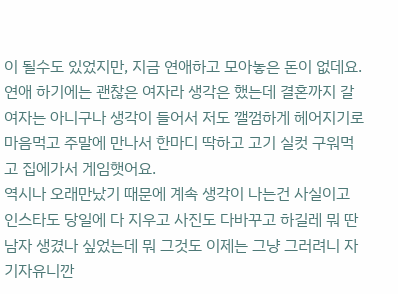이 될수도 있었지만, 지금 연애하고 모아놓은 돈이 없데요. 연애 하기에는 괜찮은 여자라 생각은 했는데 결혼까지 갈 여자는 아니구나 생각이 들어서 저도 깰껌하게 헤어지기로 마음먹고 주말에 만나서 한마디 딱하고 고기 실컷 구워먹고 집에가서 게임햇어요.
역시나 오래만났기 때문에 계속 생각이 나는건 사실이고 인스타도 당일에 다 지우고 사진도 다바꾸고 하길레 뭐 딴남자 생겼나 싶었는데 뭐 그것도 이제는 그냥 그러려니 자기자유니깐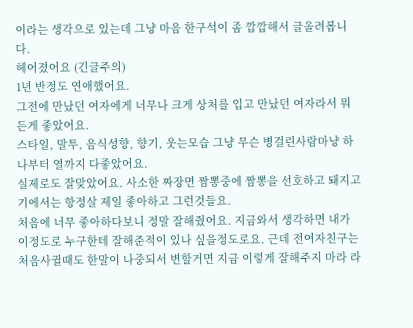이라는 생각으로 있는데 그냥 마음 한구석이 좀 깝깝해서 글올려봅니다.
헤어졌어요 (긴글주의)
1년 반정도 연애했어요.
그전에 만났던 여자에게 너무나 크게 상처를 입고 만났던 여자라서 뭐든게 좋았어요.
스타일, 말투, 음식성향, 향기, 웃는모습 그냥 무슨 병걸린사람마냥 하나부터 열까지 다좋았어요.
실제로도 잘맞았어요. 사소한 짜장면 짬뽕중에 짬뽕을 선호하고 돼지고기에서는 항정살 제일 좋아하고 그런것들요.
처음에 너무 좋아하다보니 정말 잘해줬어요. 지금와서 생각하면 내가 이정도로 누구한테 잘해준적이 있나 싶을정도로요. 근데 전여자친구는 처음사귈때도 한말이 나중되서 변할거면 지금 이렇게 잘해주지 마라 라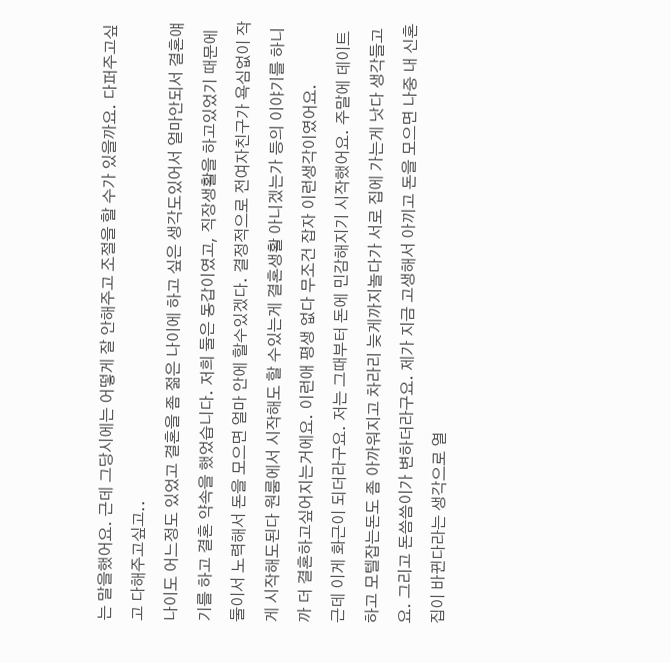는 말을했어요. 근데 그당시에는 어떻게 잘 안해주고 조절을 할 수가 있을까요. 다퍼주고싶고 다해주고싶고..
나이도 어느정도 있었고 결혼을 좀 젊은 나이에 하고 싶은 생각도있어서 얼마안되서 결혼얘기를 하고 결혼 약속을 했었습니다. 저희 둘은 동갑이였고, 직장생활을 하고있었기 때문에 둘이서 노력해서 돈을 모으면 얼마 안에 할수있겠다. 결정적으로 전여자친구가 욕심없이 작게 시작해도된다 원룸에서 시작해도 할 수있는게 결혼생활 아니겠는가 등의 이야기를 하니까 더 결혼하고싶어지는거에요. 이런애 평생 없다 무조건 잡자 이런생각이였어요.
근데 이게 화근이 되더라구요. 저는 그때부터 돈에 민감해지기 시작했어요. 주말에 데이트하고 모텔잡는돈도 좀 아까워지고 차라리 늦게까지놀다가 서로 집에 가는게 낫다 생각들고요. 그리고 돈씀씀이가 변하더라구요. 제가 지금 고생해서 아끼고 돈을 모으면 나중 내 신혼집이 바뀐다라는 생각으로 열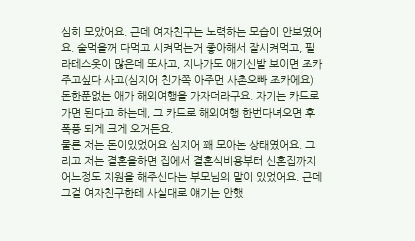심히 모았어요. 근데 여자친구는 노력하는 모습이 안보였어요. 술먹을꺼 다먹고 시켜먹는거 좋아해서 잘시켜먹고, 필라테스옷이 많은데 또사고, 지나가도 애기신발 보이면 조카 주고싶다 사고(심지어 친가쪽 아주먼 사촌오빠 조카에요) 돈한푼없는 애가 해외여행을 가자더라구요. 자기는 카드로 가면 된다고 하는데, 그 카드로 해외여행 한번다녀오면 후폭풍 되게 크게 오거든요.
물론 저는 돈이있었어요 심지어 꽤 모아논 상태였어요. 그리고 저는 결혼을하면 집에서 결혼식비용부터 신혼집까지 어느정도 지원을 해주신다는 부모님의 말이 있었어요. 근데 그걸 여자친구한테 사실대로 얘기는 안했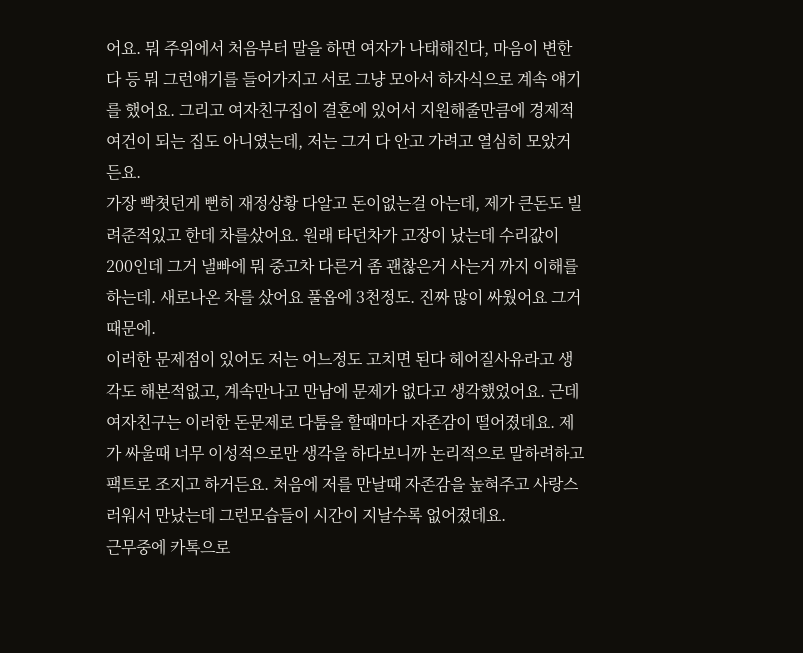어요. 뭐 주위에서 처음부터 말을 하면 여자가 나태해진다, 마음이 변한다 등 뭐 그런얘기를 들어가지고 서로 그냥 모아서 하자식으로 계속 얘기를 했어요. 그리고 여자친구집이 결혼에 있어서 지원해줄만큼에 경제적 여건이 되는 집도 아니였는데, 저는 그거 다 안고 가려고 열심히 모았거든요.
가장 빡쳣던게 뻔히 재정상황 다알고 돈이없는걸 아는데, 제가 큰돈도 빌려준적있고 한데 차를샀어요. 원래 타던차가 고장이 났는데 수리값이 200인데 그거 낼빠에 뭐 중고차 다른거 좀 괜찮은거 사는거 까지 이해를 하는데. 새로나온 차를 샀어요 풀옵에 3천정도. 진짜 많이 싸웠어요 그거때문에.
이러한 문제점이 있어도 저는 어느정도 고치면 된다 헤어질사유라고 생각도 해본적없고, 계속만나고 만남에 문제가 없다고 생각했었어요. 근데 여자친구는 이러한 돈문제로 다툼을 할때마다 자존감이 떨어졌데요. 제가 싸울때 너무 이성적으로만 생각을 하다보니까 논리적으로 말하려하고 팩트로 조지고 하거든요. 처음에 저를 만날때 자존감을 높혀주고 사랑스러워서 만났는데 그런모습들이 시간이 지날수록 없어졌데요.
근무중에 카톡으로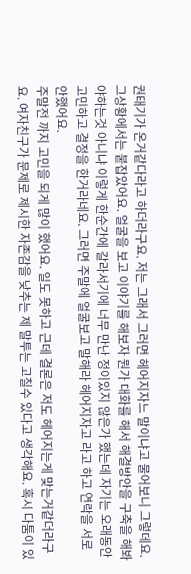권태기가 온거같다라고 하더라구요. 저는 그래서 그러면 헤어지자느 말이냐고 물어보니 그렇데요. 그상황에서는 붙잡았어요. 얼굴을 보고 이야기를 해보자 뭔가 대화를 해서 해결방안을 구축을 해봐야하는것 아니냐 이렇게 한순간에 갈라서기에 너무 만난 정이있지 않은가 했는데 자기는 오래동안 고민하고 결정을 한거라네요. 그러면 주말에 얼굴보고 말해라 헤어지자고 라고 하고 연락을 서로 안했어요.
주말전 까지 고민을 되게 많이 했어요. 일도 못하고 근데 결론은 저도 헤어지는게 맞는거같더라구요. 여자친구가 문제로 제시한 자존감을 낮추는 제 말투는 고칠수 있다고 생각해요. 혹시 다툼이 있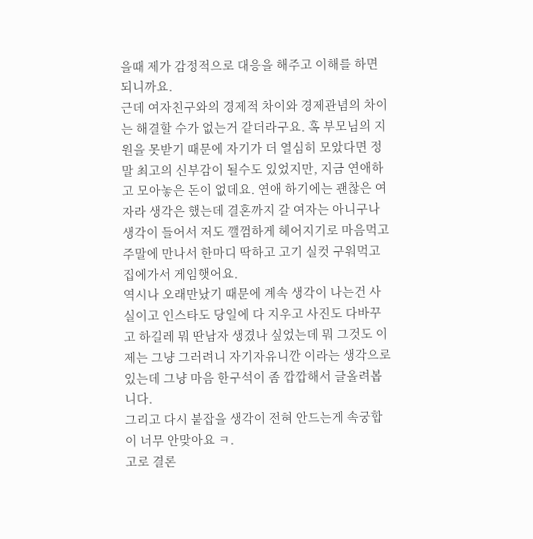을때 제가 감정적으로 대응을 해주고 이해를 하면 되니까요.
근데 여자친구와의 경제적 차이와 경제관념의 차이는 해결할 수가 없는거 같더라구요. 혹 부모님의 지원을 못받기 때문에 자기가 더 열심히 모았다면 정말 최고의 신부감이 될수도 있었지만, 지금 연애하고 모아놓은 돈이 없데요. 연애 하기에는 괜찮은 여자라 생각은 했는데 결혼까지 갈 여자는 아니구나 생각이 들어서 저도 깰껌하게 헤어지기로 마음먹고 주말에 만나서 한마디 딱하고 고기 실컷 구워먹고 집에가서 게임햇어요.
역시나 오래만났기 때문에 계속 생각이 나는건 사실이고 인스타도 당일에 다 지우고 사진도 다바꾸고 하길레 뭐 딴남자 생겼나 싶었는데 뭐 그것도 이제는 그냥 그러려니 자기자유니깐 이라는 생각으로 있는데 그냥 마음 한구석이 좀 깝깝해서 글올려봅니다.
그리고 다시 붙잡을 생각이 전혀 안드는게 속궁합이 너무 안맞아요 ㅋ.
고로 결론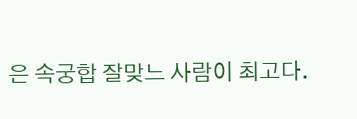은 속궁합 잘맞느 사람이 최고다.